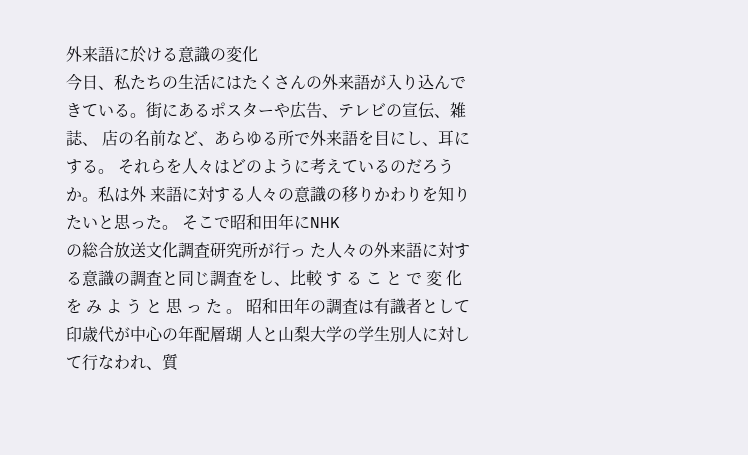外来語に於ける意識の変化
今日、私たちの生活にはたくさんの外来語が入り込んで きている。街にあるポスターや広告、テレビの宣伝、雑誌、 店の名前など、あらゆる所で外来語を目にし、耳にする。 それらを人々はどのように考えているのだろうか。私は外 来語に対する人々の意識の移りかわりを知りたいと思った。 そこで昭和田年にNHK
の総合放送文化調査研究所が行っ た人々の外来語に対する意識の調査と同じ調査をし、比較 す る こ と で 変 化 を み よ う と 思 っ た 。 昭和田年の調査は有識者として印歳代が中心の年配層瑚 人と山梨大学の学生別人に対して行なわれ、質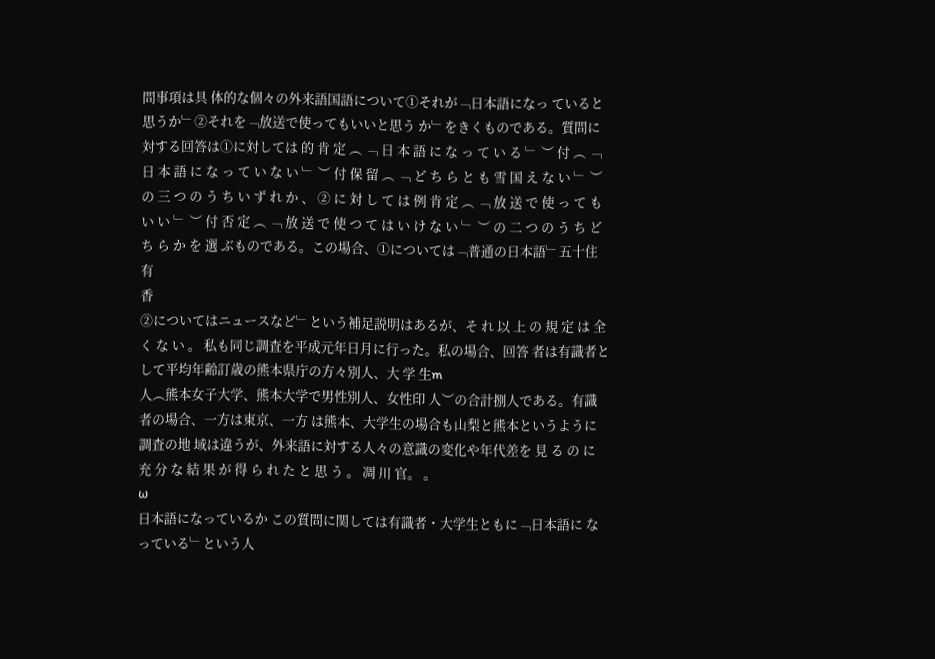問事項は具 体的な個々の外来語国語について①それが﹁日本語になっ ていると思うか﹂②それを﹁放送で使ってもいいと思う か﹂をきくものである。質問に対する回答は①に対しては 的 肯 定 ︵ ﹁ 日 本 語 に な っ て い る ﹂ ︶ 付 ︵ ﹁ 日 本 語 に な っ て い な い ﹂ ︶ 付 保 留 ︵ ﹁ ど ち ら と も 雪 国 え な い ﹂ ︶ の 三 つ の う ち い ず れ か 、 ② に 対 し て は 例 肯 定 ︵ ﹁ 放 送 で 使 っ て も い い ﹂ ︶ 付 否 定 ︵ ﹁ 放 送 で 使 つ て は い け な い ﹂ ︶ の 二 つ の う ち ど ち ら か を 選 ぶものである。この場合、①については﹁普通の日本語﹂五十住
有
香
②についてはニュースなど﹂という補足説明はあるが、そ れ 以 上 の 規 定 は 全 く な い 。 私も同じ調査を平成元年日月に行った。私の場合、回答 者は有識者として平均年齢訂歳の熊本県庁の方々別人、大 学 生m
人︵熊本女子大学、熊本大学で男性別人、女性印 人︶の合計捌人である。有識者の場合、一方は東京、一方 は熊本、大学生の場合も山梨と熊本というように調査の地 域は違うが、外来語に対する人々の意識の変化や年代差を 見 る の に 充 分 な 結 果 が 得 ら れ た と 思 う 。 凋 川 官。 。
ω
日本語になっているか この質問に関しては有識者・大学生ともに﹁日本語に なっている﹂という人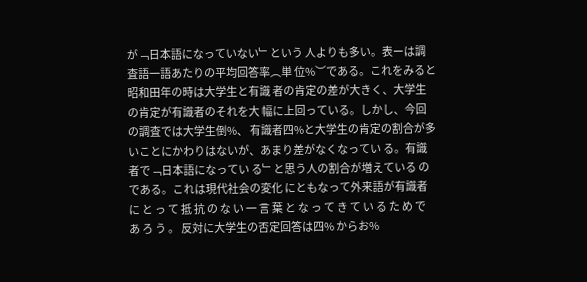が﹁日本語になっていない﹂という 人よりも多い。表ーは調査語一語あたりの平均回答率︵単 位%︶である。これをみると昭和田年の時は大学生と有識 者の肯定の差が大きく、大学生の肯定が有識者のそれを大 幅に上回っている。しかし、今回の調査では大学生倒%、 有識者四%と大学生の肯定の割合が多いことにかわりはないが、あまり差がなくなってい る。有識者で﹁日本語になってい る﹂と思う人の割合が増えている のである。これは現代社会の変化 にともなって外来語が有識者に と っ て 抵 抗 の な い 一 言 葉 と な っ て き て い る た め で あ ろ う 。 反対に大学生の否定回答は四% からお%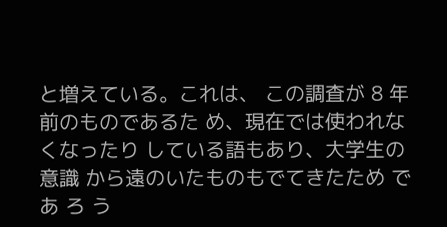と増えている。これは、 この調査が 8 年前のものであるた め、現在では使われなくなったり している語もあり、大学生の意識 から遠のいたものもでてきたため で あ ろ う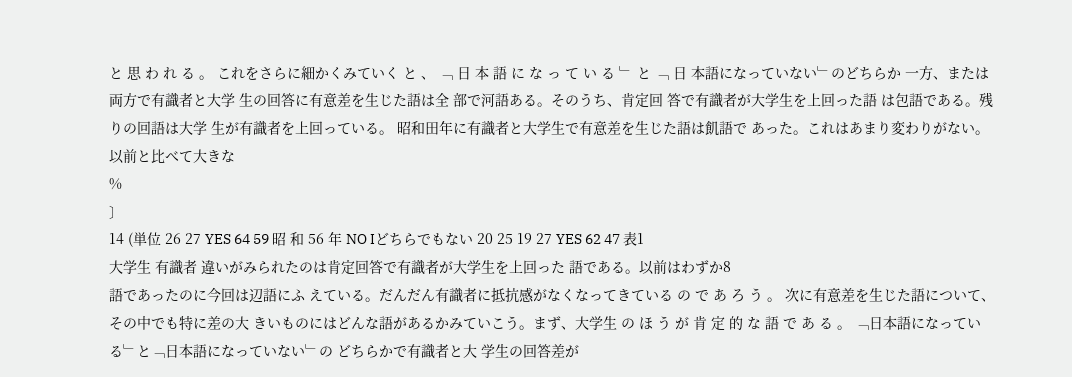と 思 わ れ る 。 これをさらに細かくみていく と 、 ﹁ 日 本 語 に な っ て い る ﹂ と ﹁ 日 本語になっていない﹂のどちらか 一方、または両方で有識者と大学 生の回答に有意差を生じた語は全 部で河語ある。そのうち、肯定回 答で有識者が大学生を上回った語 は包語である。残りの回語は大学 生が有識者を上回っている。 昭和田年に有識者と大学生で有意差を生じた語は飢語で あった。これはあまり変わりがない。以前と比べて大きな
%
〕
14 (単位 26 27 YES 64 59 昭 和 56 年 NO Iどちらでもない 20 25 19 27 YES 62 47 表1
大学生 有識者 違いがみられたのは肯定回答で有識者が大学生を上回った 語である。以前はわずか8
語であったのに今回は辺語にふ えている。だんだん有識者に抵抗感がなくなってきている の で あ ろ う 。 次に有意差を生じた語について、その中でも特に差の大 きいものにはどんな語があるかみていこう。まず、大学生 の ほ う が 肯 定 的 な 語 で あ る 。 ﹁日本語になっている﹂と﹁日本語になっていない﹂の どちらかで有識者と大 学生の回答差が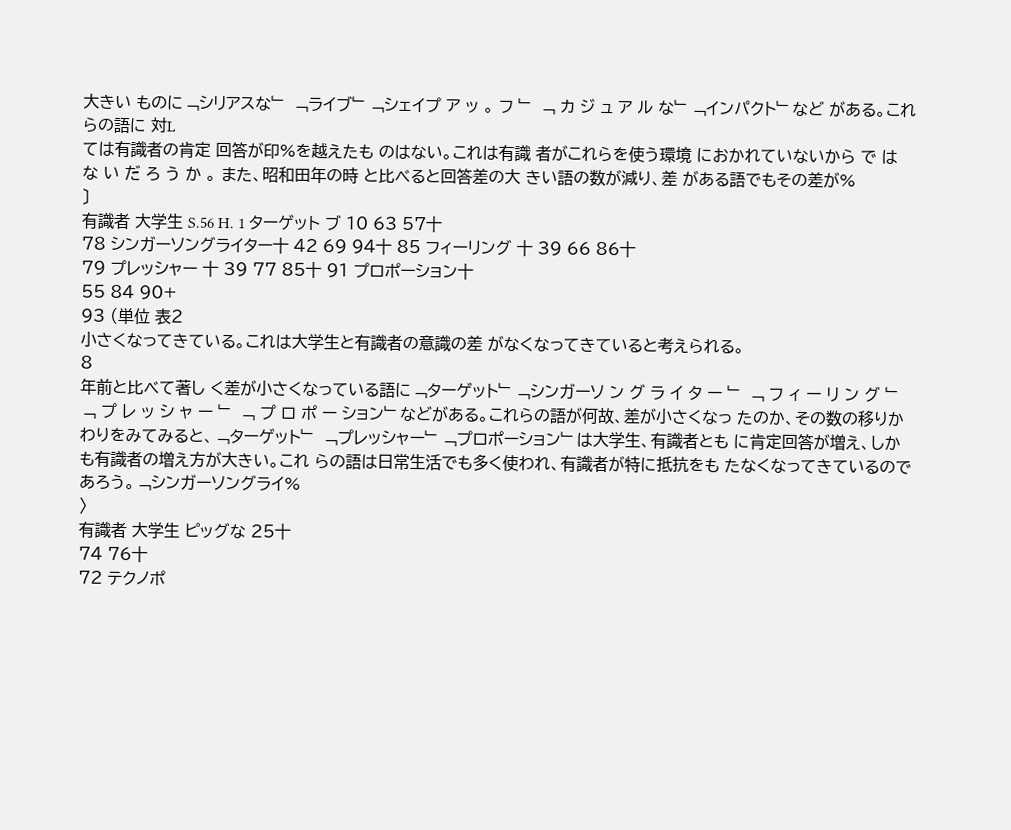大きい ものに﹁シリアスな﹂ ﹁ライブ﹂﹁シェイプ ア ッ 。 フ ﹂ ﹁ カ ジ ュ ア ル な﹂﹁インパクト﹂など がある。これらの語に 対L
ては有識者の肯定 回答が印%を越えたも のはない。これは有識 者がこれらを使う環境 におかれていないから で は な い だ ろ う か 。 また、昭和田年の時 と比べると回答差の大 きい語の数が減り、差 がある語でもその差が%
〕
有識者 大学生 S.56 H. 1 ターゲット ブ 10 63 57十
78 シンガーソングライター十 42 69 94十 85 フィーリング 十 39 66 86十
79 プレッシャー 十 39 77 85十 91 プロポーション十
55 84 90+
93 (単位 表2
小さくなってきている。これは大学生と有識者の意識の差 がなくなってきていると考えられる。
8
年前と比べて著し く差が小さくなっている語に﹁ターゲット﹂﹁シンガーソ ン グ ラ イ タ ー ﹂ ﹁ フ ィ ー リ ン グ ﹂ ﹁ プ レ ッ シ ャ ー ﹂ ﹁ プ ロ ポ ー ション﹂などがある。これらの語が何故、差が小さくなっ たのか、その数の移りかわりをみてみると、﹁ターゲット﹂ ﹁プレッシャー﹂﹁プロポーション﹂は大学生、有識者とも に肯定回答が増え、しかも有識者の増え方が大きい。これ らの語は日常生活でも多く使われ、有識者が特に抵抗をも たなくなってきているのであろう。﹁シンガーソングライ%
〉
有識者 大学生 ピッグな 25十
74 76十
72 テクノポ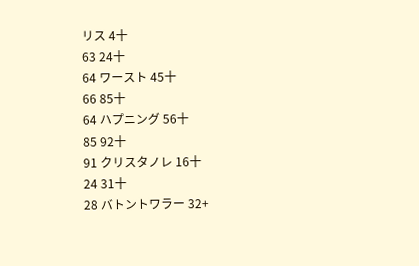リス 4十
63 24十
64 ワースト 45十
66 85十
64 ハプニング 56十
85 92十
91 クリスタノレ 16十
24 31十
28 バトントワラー 32+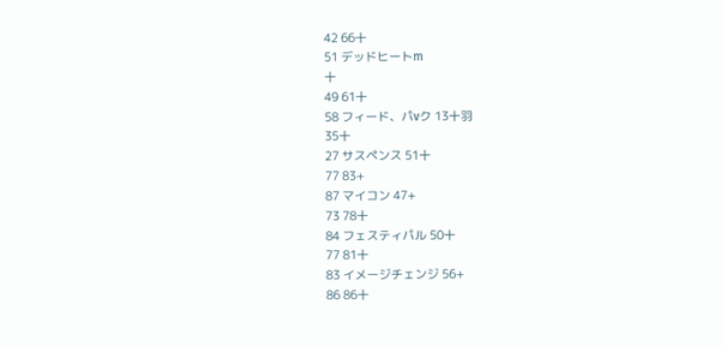42 66十
51 デッドヒートm
十
49 61十
58 フィード、パvク 13十羽
35十
27 サスペンス 51十
77 83+
87 マイコン 47+
73 78十
84 フェスティパル 50十
77 81十
83 イメージチェンジ 56+
86 86十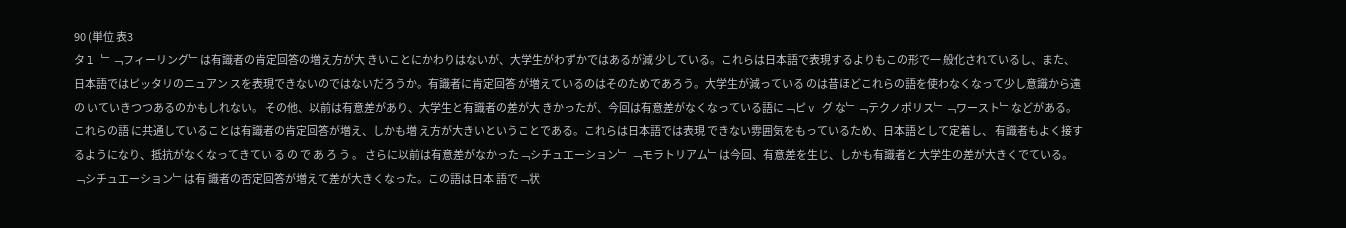90 (単位 表3
タ l ﹂﹁フィーリング﹂は有識者の肯定回答の増え方が大 きいことにかわりはないが、大学生がわずかではあるが減 少している。これらは日本語で表現するよりもこの形で一 般化されているし、また、日本語ではピッタリのニュアン スを表現できないのではないだろうか。有識者に肯定回答 が増えているのはそのためであろう。大学生が減っている のは昔ほどこれらの語を使わなくなって少し意識から遠の いていきつつあるのかもしれない。 その他、以前は有意差があり、大学生と有識者の差が大 きかったが、今回は有意差がなくなっている語に﹁ピ v グ な﹂﹁テクノポリス﹂﹁ワースト﹂などがある。これらの語 に共通していることは有識者の肯定回答が増え、しかも増 え方が大きいということである。これらは日本語では表現 できない雰囲気をもっているため、日本語として定着し、 有識者もよく接するようになり、抵抗がなくなってきてい る の で あ ろ う 。 さらに以前は有意差がなかった﹁シチュエーション﹂ ﹁モラトリアム﹂は今回、有意差を生じ、しかも有識者と 大学生の差が大きくでている。﹁シチュエーション﹂は有 識者の否定回答が増えて差が大きくなった。この語は日本 語で﹁状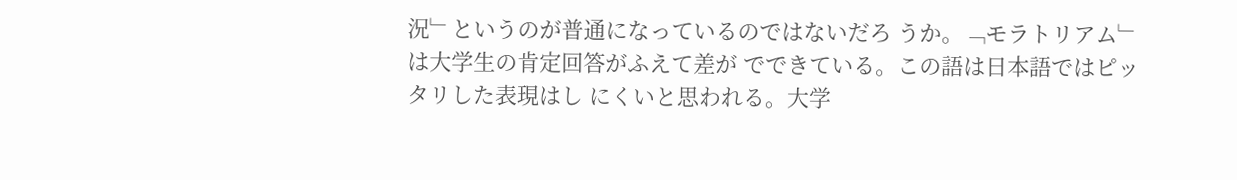況﹂というのが普通になっているのではないだろ うか。﹁モラトリアム﹂は大学生の肯定回答がふえて差が でできている。この語は日本語ではピッタリした表現はし にくいと思われる。大学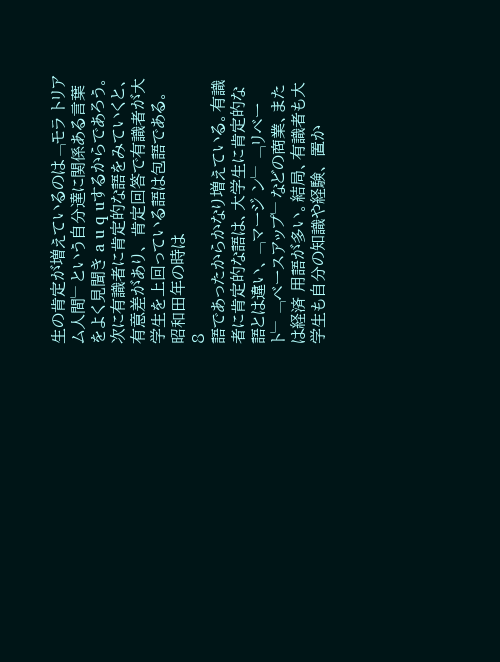生の肯定が増えているのは﹁モラ トリアム人間﹂という自分達に関係ある言葉をよく見聞き a u q uするからであろう。 次に有識者に肯定的な語をみていくと、有意差があり、 肯定回答で有識者が大学生を上回っている語は包語である。 昭和田年の時は
8
語であったからかなり増えている。有識 者に肯定的な語は、大学生に肯定的な語とは違い、﹁マージ ン﹂﹁リベート﹂﹁ベースアップ﹂などの商業、または経済 用語が多い。結局、有識者も大学生も自分の知識や経験、 置か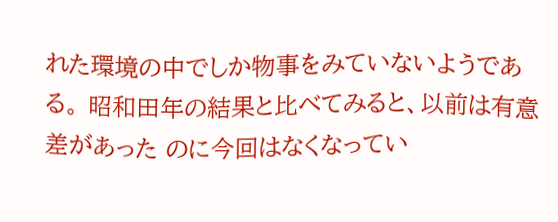れた環境の中でしか物事をみていないようである。 昭和田年の結果と比べてみると、以前は有意差があった のに今回はなくなってい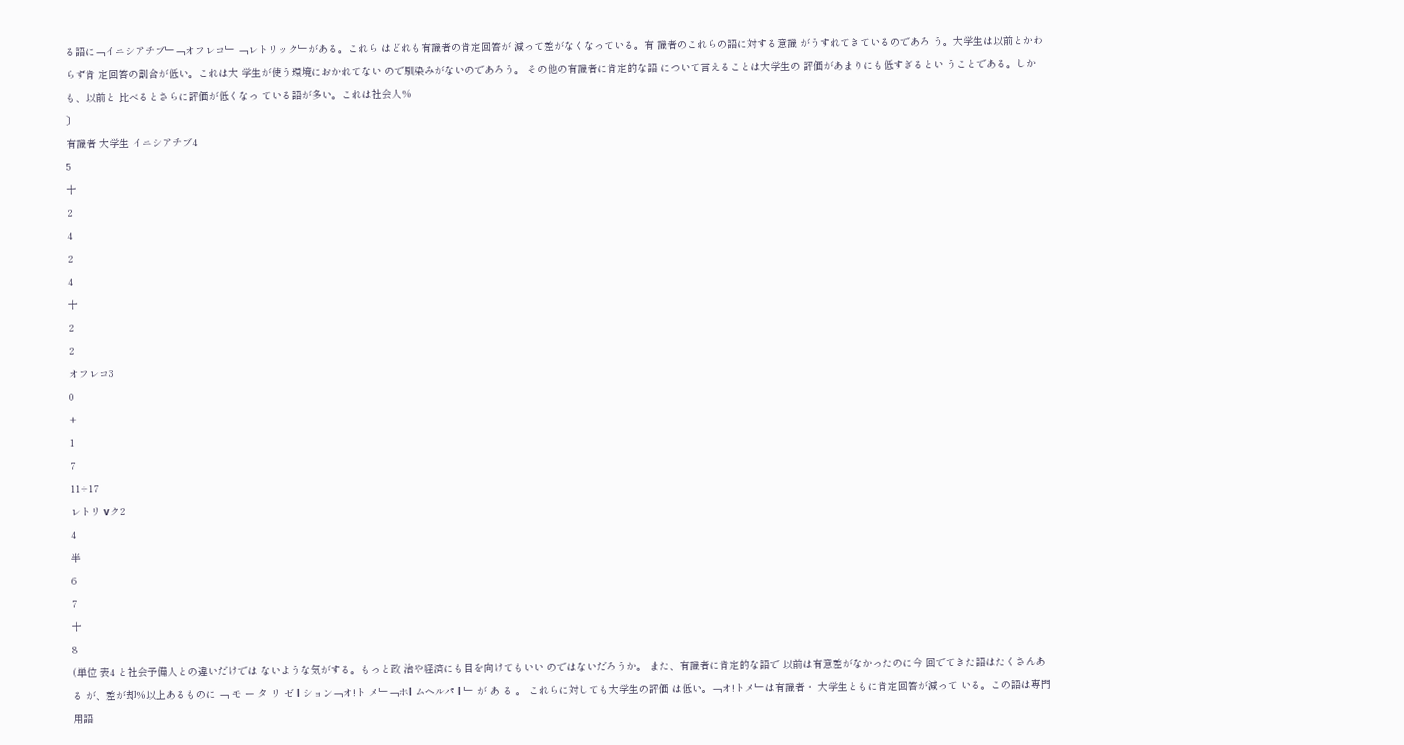る語に﹁イニシアチブ﹂﹁オフレコ﹂ ﹁レトリック﹂がある。これら はどれも有識者の肯定回答が 減って差がなくなっている。有 識者のこれらの語に対する意識 がうすれてきているのであろ う。大学生は以前とかわらず肯 定回答の割合が低い。これは大 学生が使う環境におかれてない ので馴染みがないのであろう。 その他の有識者に肯定的な語 について言えることは大学生の 評価があまりにも低すぎるとい うことである。しかも、以前と 比べるとさらに評価が低くなっ ている語が多い。これは社会人%
〕
有識者 大学生 イニシアチブ4
5
十
2
4
2
4
十
2
2
オフレコ3
0
+
1
7
11÷17
レトリ vク2
4
半
6
7
十
8
(単位 表4 と社会予備人との違いだけでは ないような気がする。もっと政 治や経済にも目を向けてもいい のではないだろうか。 また、有識者に肯定的な語で 以前は有意差がなかったのに今 回でてきた語はたくさんある が、差が却%以上あるものに ﹁ モ ー タ リ ゼ l ション﹁オ!ト メ﹂﹁ホl ムヘルパ l ﹂ が あ る 。 これらに対しても大学生の評価 は低い。﹁オ!トメ﹂は有識者・ 大学生ともに肯定回答が減って いる。この語は専門用語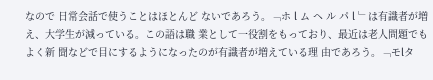なので 日常会話で使うことはほとんど ないであろう。﹁ホ l ム ヘ ル パ l ﹂は有識者が増え、大学生が減っている。この語は職 業として一役割をもっており、最近は老人問題でもよく新 聞などで目にするようになったのが有識者が増えている理 由であろう。﹁モlタ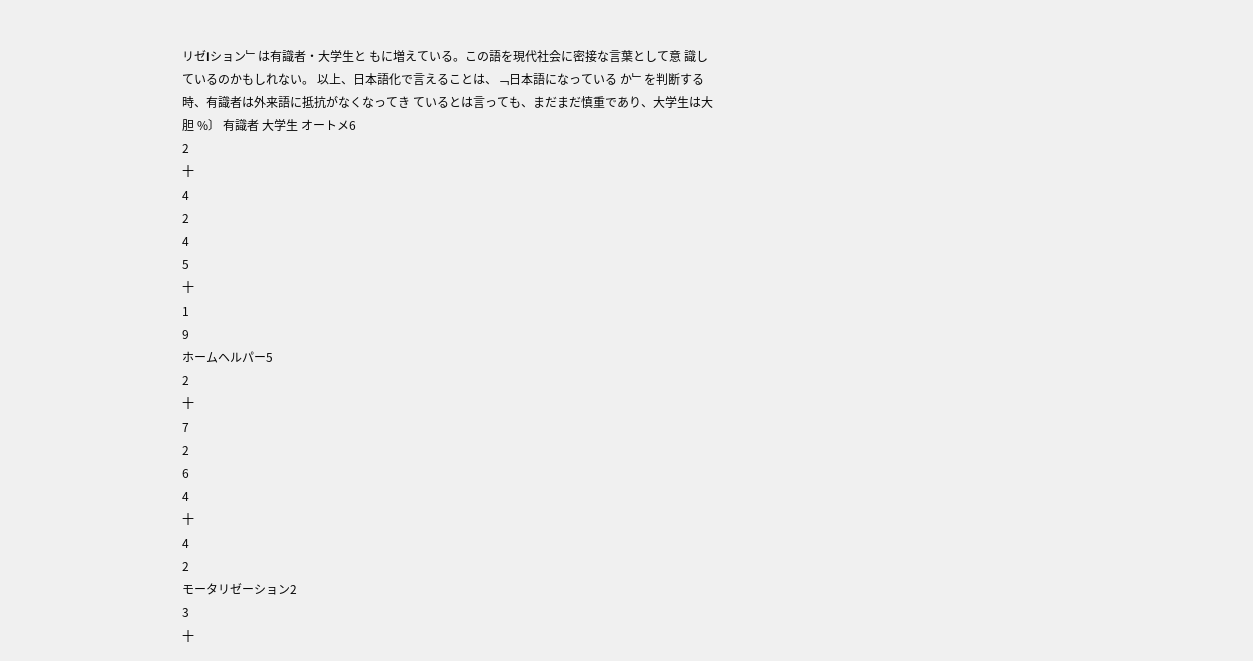リゼlション﹂は有識者・大学生と もに増えている。この語を現代社会に密接な言葉として意 識しているのかもしれない。 以上、日本語化で言えることは、﹁日本語になっている か﹂を判断する時、有識者は外来語に抵抗がなくなってき ているとは言っても、まだまだ慎重であり、大学生は大胆 %〕 有識者 大学生 オートメ6
2
十
4
2
4
5
十
1
9
ホームヘルパー5
2
十
7
2
6
4
十
4
2
モータリゼーション2
3
十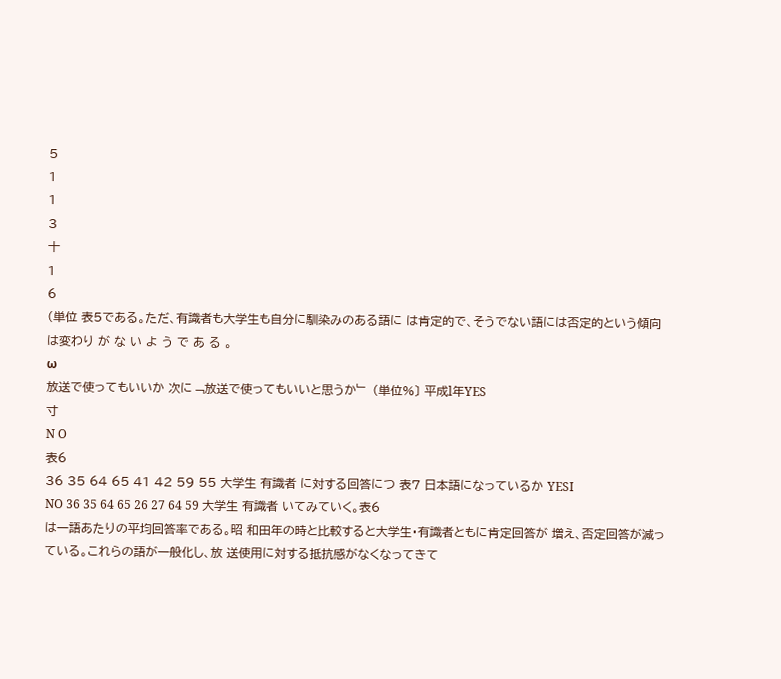5
1
1
3
十
1
6
(単位 表5である。ただ、有識者も大学生も自分に馴染みのある語に は肯定的で、そうでない語には否定的という傾向は変わり が な い よ う で あ る 。
ω
放送で使ってもいいか 次に﹁放送で使ってもいいと思うか﹂ (単位%〕 平成l年YES
寸
N O
表6
36 35 64 65 41 42 59 55 大学生 有識者 に対する回答につ 表7 日本語になっているか YESI
NO 36 35 64 65 26 27 64 59 大学生 有識者 いてみていく。表6
は一語あたりの平均回答率である。昭 和田年の時と比較すると大学生・有識者ともに肯定回答が 増え、否定回答が減っている。これらの語が一般化し、放 送使用に対する抵抗感がなくなってきて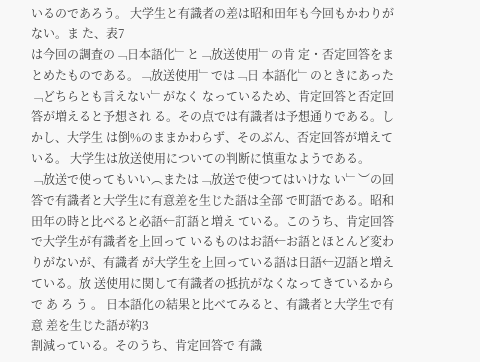いるのであろう。 大学生と有識者の差は昭和田年も今回もかわりがない。ま た、表7
は今回の調査の﹁日本語化﹂と﹁放送使用﹂の肯 定・否定回答をまとめたものである。﹁放送使用﹂では﹁日 本語化﹂のときにあった﹁どちらとも言えない﹂がなく なっているため、肯定回答と否定回答が増えると予想され る。その点では有識者は予想通りである。しかし、大学生 は倒%のままかわらず、そのぶん、否定回答が増えている。 大学生は放送使用についての判断に慎重なようである。 ﹁放送で使ってもいい︵または﹁放送で使つてはいけな い﹂︶の回答で有識者と大学生に有意差を生じた語は全部 で町語である。昭和田年の時と比べると必語←訂語と増え ている。このうち、肯定回答で大学生が有識者を上回って いるものはお語←お語とほとんど変わりがないが、有識者 が大学生を上回っている語は日語←辺語と増えている。放 送使用に関して有識者の抵抗がなくなってきているからで あ ろ う 。 日本語化の結果と比べてみると、有識者と大学生で有意 差を生じた語が約3
割減っている。そのうち、肯定回答で 有識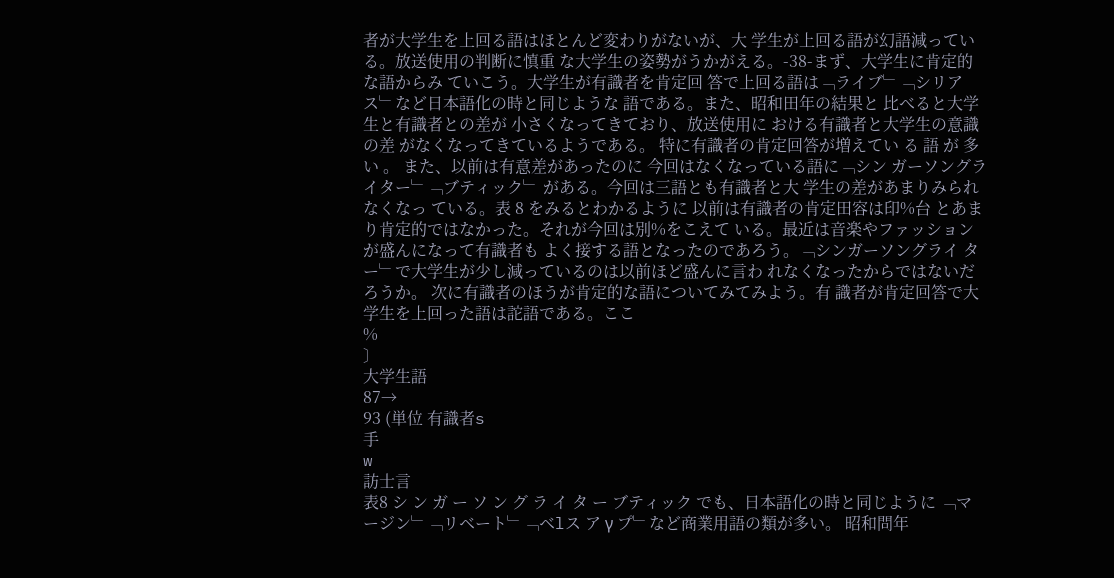者が大学生を上回る語はほとんど変わりがないが、大 学生が上回る語が幻語減っている。放送使用の判断に慎重 な大学生の姿勢がうかがえる。-38-まず、大学生に肯定的な語からみ ていこう。大学生が有識者を肯定回 答で上回る語は﹁ライブ﹂﹁シリア ス﹂など日本語化の時と同じような 語である。また、昭和田年の結果と 比べると大学生と有識者との差が 小さくなってきており、放送使用に おける有識者と大学生の意識の差 がなくなってきているようである。 特に有識者の肯定回答が増えてい る 語 が 多 い 。 また、以前は有意差があったのに 今回はなくなっている語に﹁シン ガーソングライター﹂﹁ブティック﹂ がある。今回は三語とも有識者と大 学生の差があまりみられなくなっ ている。表 8 をみるとわかるように 以前は有識者の肯定田容は印%台 とあまり肯定的ではなかった。それが今回は別%をこえて いる。最近は音楽やファッションが盛んになって有識者も よく接する語となったのであろう。﹁シンガーソングライ ター﹂で大学生が少し減っているのは以前ほど盛んに言わ れなくなったからではないだろうか。 次に有識者のほうが肯定的な語についてみてみよう。有 識者が肯定回答で大学生を上回った語は詑語である。ここ
%
〕
大学生語
87→
93 (単位 有識者s
手
w
訪士言
表8 シ ン ガ ー ソ ン グ ラ イ タ ー ブティック でも、日本語化の時と同じように ﹁マージン﹂﹁リベート﹂﹁ベlス ア γ プ﹂など商業用語の類が多い。 昭和問年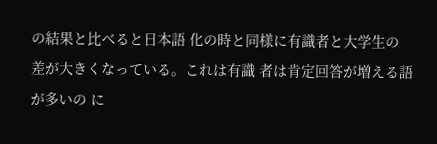の結果と比べると日本語 化の時と同様に有識者と大学生の 差が大きくなっている。これは有識 者は肯定回答が増える語が多いの に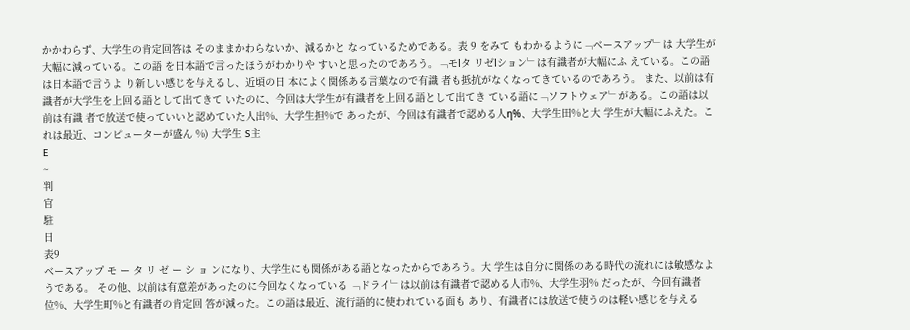かかわらず、大学生の肯定回答は そのままかわらないか、減るかと なっているためである。表 9 をみて もわかるように﹁ベースアップ﹂は 大学生が大幅に減っている。この語 を日本語で言ったほうがわかりや すいと思ったのであろう。﹁モlタ リゼlション﹂は有識者が大幅にふ えている。この語は日本語で言うよ り新しい感じを与えるし、近頃の日 本によく関係ある言葉なので有識 者も抵抗がなくなってきているのであろう。 また、以前は有識者が大学生を上回る語として出てきて いたのに、今回は大学生が有識者を上回る語として出てき ている語に﹁ソフトウェア﹂がある。この語は以前は有識 者で放送で使っていいと認めていた人出%、大学生担%で あったが、今回は有識者で認める人η%、大学生田%と大 学生が大幅にふえた。これは最近、コンピューターが盛ん %) 大学生 S主
E
~
判
官
駐
日
表9
ベースアップ モ ー タ リ ゼ ー シ ョ ンになり、大学生にも関係がある語となったからであろう。大 学生は自分に関係のある時代の流れには敏感なようである。 その他、以前は有意差があったのに今回なくなっている ﹁ドライ﹂は以前は有識者で認める人市%、大学生羽% だったが、今回有識者位%、大学生町%と有識者の肯定回 答が減った。この語は最近、流行語的に使われている面も あり、有識者には放送で使うのは軽い感じを与える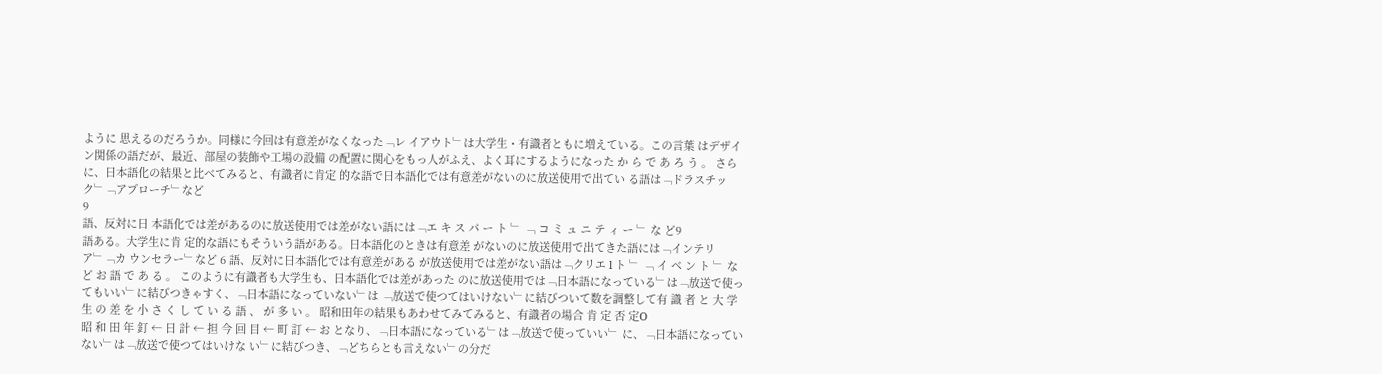ように 思えるのだろうか。同様に今回は有意差がなくなった﹁レ イアウト﹂は大学生・有識者ともに増えている。この言葉 はデザイン関係の語だが、最近、部屋の装飾や工場の設備 の配置に関心をもっ人がふえ、よく耳にするようになった か ら で あ ろ う 。 さらに、日本語化の結果と比べてみると、有識者に肯定 的な語で日本語化では有意差がないのに放送使用で出てい る語は﹁ドラスチック﹂﹁アプローチ﹂など
9
語、反対に日 本語化では差があるのに放送使用では差がない語には﹁エ キ ス パ ー ト ﹂ ﹁ コ ミ ュ ニ テ ィ ー ﹂ な ど9
語ある。大学生に肯 定的な語にもそういう語がある。日本語化のときは有意差 がないのに放送使用で出てきた語には﹁インテリア﹂﹁カ ウンセラー﹂など 6 語、反対に日本語化では有意差がある が放送使用では差がない語は﹁クリエ l ト ﹂ ﹁ イ ベ ン ト ﹂ な ど お 語 で あ る 。 このように有識者も大学生も、日本語化では差があった のに放送使用では﹁日本語になっている﹂は﹁放送で使っ てもいい﹂に結びつきゃすく、﹁日本語になっていない﹂は ﹁放送で使つてはいけない﹂に結びついて数を調整して有 識 者 と 大 学 生 の 差 を 小 さ く し て い る 語 、 が 多 い 。 昭和田年の結果もあわせてみてみると、有識者の場合 肯 定 否 定O
昭 和 田 年 釘 ← 日 計 ← 担 今 回 目 ← 町 訂 ← お となり、﹁日本語になっている﹂は﹁放送で使っていい﹂ に、﹁日本語になっていない﹂は﹁放送で使つてはいけな い﹂に結びつき、﹁どちらとも言えない﹂の分だ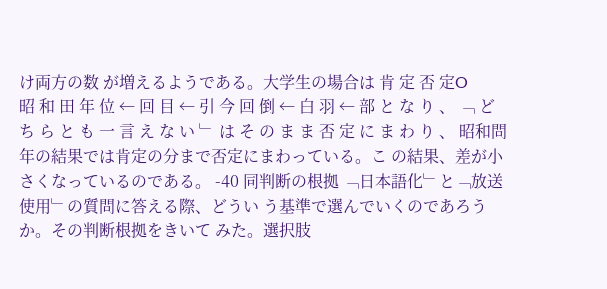け両方の数 が増えるようである。大学生の場合は 肯 定 否 定O
昭 和 田 年 位 ← 回 目 ← 引 今 回 倒 ← 白 羽 ← 部 と な り 、 ﹁ ど ち ら と も 一 言 え な い ﹂ は そ の ま ま 否 定 に ま わ り 、 昭和問年の結果では肯定の分まで否定にまわっている。こ の結果、差が小さくなっているのである。 -40 同判断の根拠 ﹁日本語化﹂と﹁放送使用﹂の質問に答える際、どうい う基準で選んでいくのであろうか。その判断根拠をきいて みた。選択肢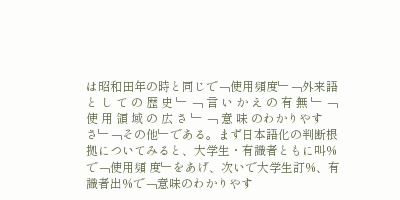は昭和田年の時と同じで﹁使用頻度﹂﹁外来語 と し て の 歴 史 ﹂ ﹁ 言 い か え の 有 無 ﹂ ﹁ 使 用 領 域 の 広 さ ﹂ ﹁ 意 味 のわかりやすさ﹂﹁その他﹂である。まず日本語化の判断根 拠についてみると、大学生・有識者ともに叫%で﹁使用頻 度﹂をあげ、次いで大学生訂%、有識者出%で﹁意味のわかりやす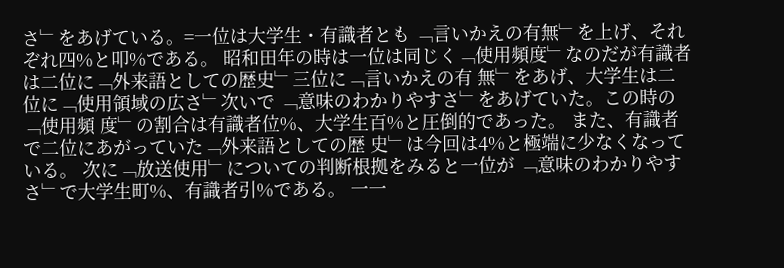さ﹂をあげている。=一位は大学生・有識者とも ﹁言いかえの有無﹂を上げ、それぞれ四%と叩%である。 昭和田年の時は一位は同じく﹁使用頻度﹂なのだが有識者 は二位に﹁外来語としての歴史﹂三位に﹁言いかえの有 無﹂をあげ、大学生は二位に﹁使用領域の広さ﹂次いで ﹁意味のわかりやすさ﹂をあげていた。この時の﹁使用頻 度﹂の割合は有識者位%、大学生百%と圧倒的であった。 また、有識者で二位にあがっていた﹁外来語としての歴 史﹂は今回は4%と極端に少なくなっている。 次に﹁放送使用﹂についての判断根拠をみると一位が ﹁意味のわかりやすさ﹂で大学生町%、有識者引%である。 一一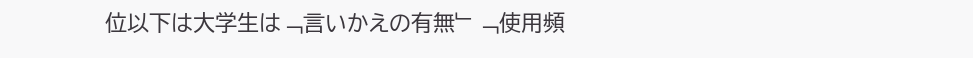位以下は大学生は﹁言いかえの有無﹂﹁使用頻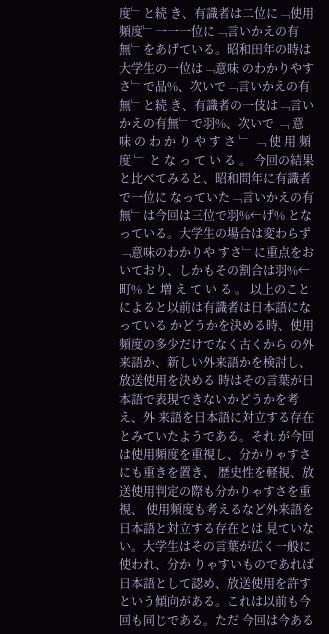度﹂と続 き、有識者は二位に﹁使用頻度﹂一一一位に﹁言いかえの有 無﹂をあげている。昭和田年の時は大学生の一位は﹁意味 のわかりやすさ﹂で品%、次いで﹁言いかえの有無﹂と続 き、有識者の一伎は﹁言いかえの有無﹂で羽%、次いで ﹁ 意 味 の わ か り や す さ ﹂ ﹁ 使 用 頻 度 ﹂ と な っ て い る 。 今回の結果と比べてみると、昭和問年に有識者で一位に なっていた﹁言いかえの有無﹂は今回は三位で羽%←げ% となっている。大学生の場合は変わらず﹁意味のわかりや すさ﹂に重点をおいており、しかもその割合は羽%←町% と 増 え て い る 。 以上のことによると以前は有識者は日本語になっている かどうかを決める時、使用頻度の多少だけでなく古くから の外来語か、新しい外来語かを検討し、放送使用を決める 時はその言葉が日本語で表現できないかどうかを考え、外 来語を日本語に対立する存在とみていたようである。それ が今回は使用頻度を重視し、分かりゃすさにも重きを置き、 歴史性を軽視、放送使用判定の際も分かりゃすさを重視、 使用頻度も考えるなど外来語を日本語と対立する存在とは 見ていない。大学生はその言葉が広く一般に使われ、分か りゃすいものであれば日本語として認め、放送使用を許す という傾向がある。これは以前も今回も同じである。ただ 今回は今ある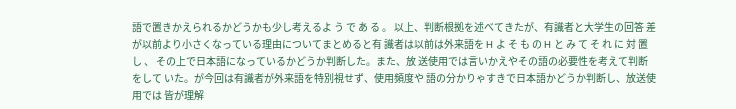語で置きかえられるかどうかも少し考えるよ う で あ る 。 以上、判断根拠を述べてきたが、有識者と大学生の回答 差が以前より小さくなっている理由についてまとめると有 識者は以前は外来語を H よ そ も の H と み て そ れ に 対 置 し 、 その上で日本語になっているかどうか判断した。また、放 送使用では言いかえやその語の必要性を考えて判断をして いた。が今回は有識者が外来語を特別視せず、使用頻度や 語の分かりゃすきで日本語かどうか判断し、放送使用では 皆が理解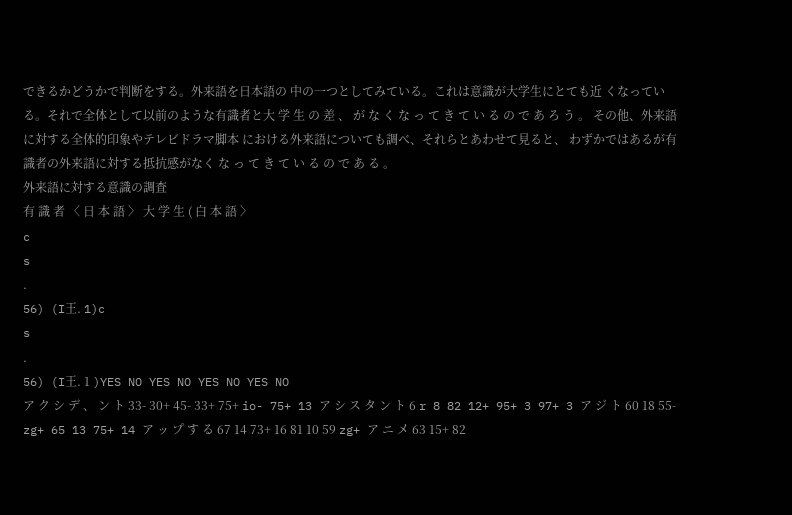できるかどうかで判断をする。外来語を日本語の 中の一つとしてみている。これは意識が大学生にとても近 くなっている。それで全体として以前のような有識者と大 学 生 の 差 、 が な く な っ て き て い る の で あ ろ う 。 その他、外来語に対する全体的印象やテレビドラマ脚本 における外来語についても調べ、それらとあわせて見ると、 わずかではあるが有識者の外来語に対する抵抗感がなく な っ て き て い る の で あ る 。
外来語に対する意識の調査
有 識 者 〈 日 本 語 〉 大 学 生 ( 白 本 語 〉
c
s
.
56) (I王. 1)c
s
.
56) (I王. 1 )YES NO YES NO YES NO YES NO
ア ク シ デ 、 ン ト 33- 30+ 45- 33+ 75+ io- 75+ 13 ア シ ス タ ン ト 6 r 8 82 12+ 95+ 3 97+ 3 ア ジ ト 60 18 55- zg+ 65 13 75+ 14 ア ッ プ す る 67 14 73+ 16 81 10 59 zg+ ア ニ メ 63 15+ 82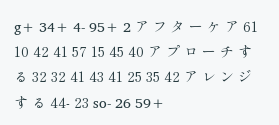g+ 34+ 4- 95+ 2 ア フ タ ー ケ ア 61 10 42 41 57 15 45 40 ア プ ロ ー チ す る 32 32 41 43 41 25 35 42 ア レ ン ジ す る 44- 23 so- 26 59+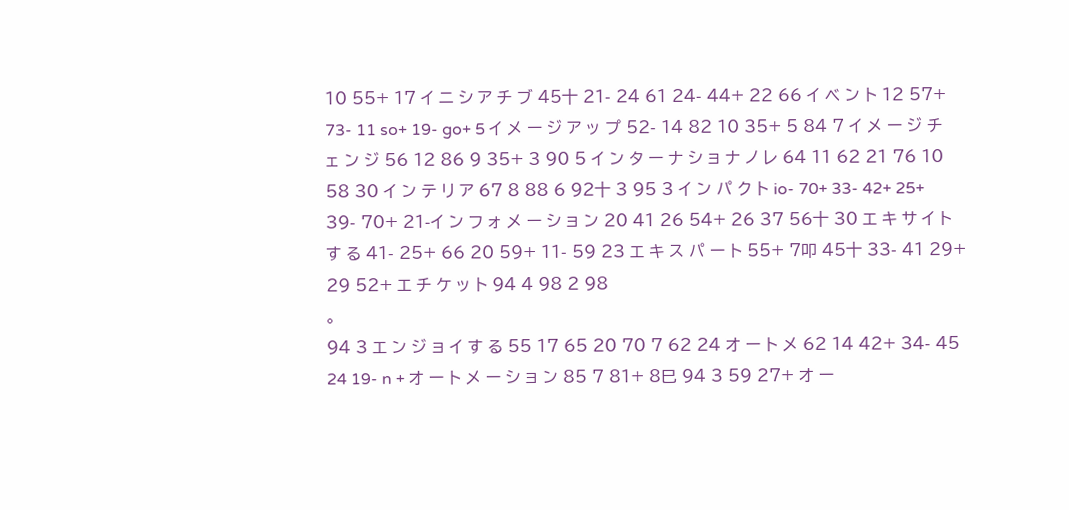10 55+ 17 イ ニ シ ア チ ブ 45十 21- 24 61 24- 44+ 22 66 イ ベ ン ト 12 57+ 73- 11 so+ 19- go+ 5 イ メ ー ジ ア ッ プ 52- 14 82 10 35+ 5 84 7 イ メ ー ジ チ ェ ン ジ 56 12 86 9 35+ 3 90 5 イ ン タ ー ナ シ ョ ナ ノ レ 64 11 62 21 76 10 58 30 イ ン テ リ ア 67 8 88 6 92十 3 95 3 イ ン パ ク ト io- 70+ 33- 42+ 25+ 39- 70+ 21-イ ン フ ォ メ ー シ ョ ン 20 41 26 54+ 26 37 56十 30 エ キ サ イ ト す る 41- 25+ 66 20 59+ 11- 59 23 エ キ ス パ ー ト 55+ 7叩 45十 33- 41 29+ 29 52+ エ チ ケ ッ ト 94 4 98 2 98
。
94 3 エ ン ジ ョ イ す る 55 17 65 20 70 7 62 24 オ ー ト メ 62 14 42+ 34- 45 24 19- n + オ ー ト メ ー シ ョ ン 85 7 81+ 8巳 94 3 59 27+ オ ー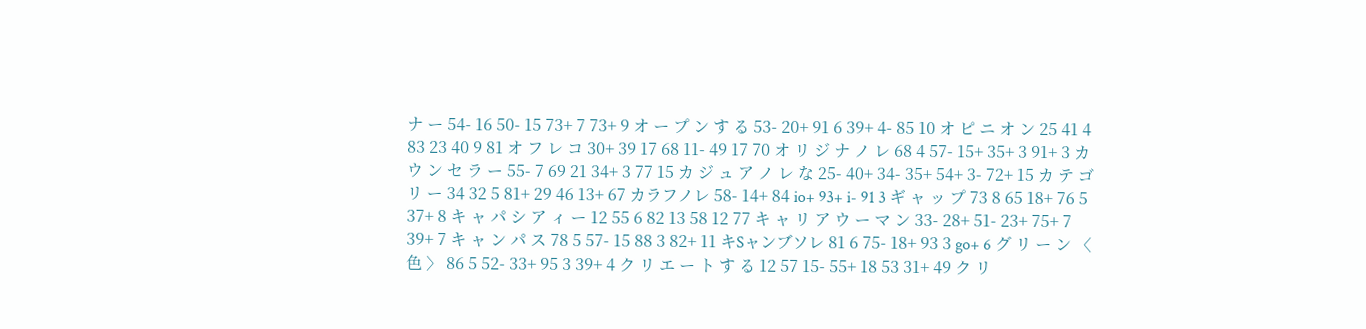ナ ー 54- 16 50- 15 73+ 7 73+ 9 オ ー プ ン す る 53- 20+ 91 6 39+ 4- 85 10 オ ピ ニ オ ン 25 41 4 83 23 40 9 81 オ フ レ コ 30+ 39 17 68 11- 49 17 70 オ リ ジ ナ ノ レ 68 4 57- 15+ 35+ 3 91+ 3 カ ウ ン セ ラ ー 55- 7 69 21 34+ 3 77 15 カ ジ ュ ア ノ レ な 25- 40+ 34- 35+ 54+ 3- 72+ 15 カ テ ゴ リ ー 34 32 5 81+ 29 46 13+ 67 カラフノレ 58- 14+ 84 io+ 93+ i- 91 3 ギ ャ ッ プ 73 8 65 18+ 76 5 37+ 8 キ ャ パ シ ア ィ ー 12 55 6 82 13 58 12 77 キ ャ リ ア ウ ー マ ン 33- 28+ 51- 23+ 75+ 7 39+ 7 キ ャ ン パ ス 78 5 57- 15 88 3 82+ 11 キSャンブソレ 81 6 75- 18+ 93 3 go+ 6 グ リ ー ン 〈 色 〉 86 5 52- 33+ 95 3 39+ 4 ク リ エ ー ト す る 12 57 15- 55+ 18 53 31+ 49 ク リ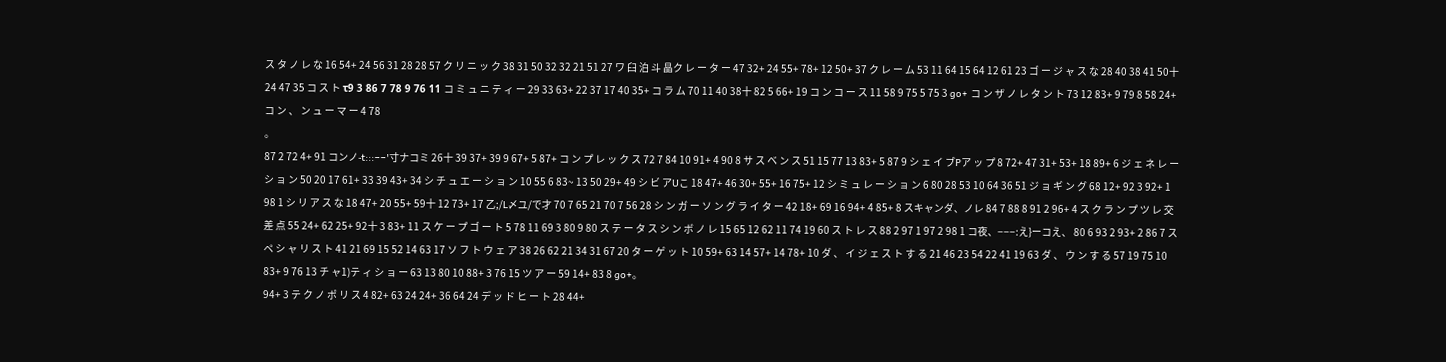ス タ ノ レ な 16 54+ 24 56 31 28 28 57 ク リ ニ ッ ク 38 31 50 32 32 21 51 27 ワ 臼 泊 斗 晶ク レ ー タ ー 47 32+ 24 55+ 78+ 12 50+ 37 ク レ ー ム 53 11 64 15 64 12 61 23 ゴ ー ジ ャ ス な 28 40 38 41 50十 24 47 35 コ ス ト τ9 3 86 7 78 9 76 11 コ ミ ュ ニ テ ィ ー 29 33 63+ 22 37 17 40 35+ コ ラ ム 70 11 40 38十 82 5 66+ 19 コ ン コ ー ス 11 58 9 75 5 75 3 go+ コ ン ザ ノ レ タ ン ト 73 12 83+ 9 79 8 58 24+ コ ン 、 ン ュ ー マ ー 4 78
。
87 2 72 4+ 91 コンノ-t:::−−'寸ナコミ 26十 39 37+ 39 9 67+ 5 87+ コ ン プ レ ッ ク ス 72 7 84 10 91+ 4 90 8 サ ス ベ ン ス 51 15 77 13 83+ 5 87 9 シ ェ イ ブPア ッ プ 8 72+ 47 31+ 53+ 18 89+ 6 ジ ェ ネ レ ー シ ョ ン 50 20 17 61+ 33 39 43+ 34 シ チ ュ エ ー シ ョ ン 10 55 6 83~ 13 50 29+ 49 シ ビ アUこ 18 47+ 46 30+ 55+ 16 75+ 12 シ ミ ュ レ ー シ ョ ン 6 80 28 53 10 64 36 51 ジ ョ ギ ン グ 68 12+ 92 3 92+ 1 98 1 シ リ ア ス な 18 47+ 20 55+ 59十 12 73+ 17 乙;/L〆ユ/で才 70 7 65 21 70 7 56 28 シ ン ガ ー ソ ン グ ラ イ タ ー 42 18+ 69 16 94+ 4 85+ 8 スキャンダ、ノレ 84 7 88 8 91 2 96+ 4 ス ク ラ ン プ ツ レ 交 差 点 55 24+ 62 25+ 92十 3 83+ 11 ス ケ ー プ ゴ ー ト 5 78 11 69 3 80 9 80 ス テ ー タ ス シ ン ボ ノ レ 15 65 12 62 11 74 19 60 ス ト レ ス 88 2 97 1 97 2 98 1 コ夜、−−−:え}ーコえ、 80 6 93 2 93+ 2 86 7 ス ペ シ ャ リ ス ト 41 21 69 15 52 14 63 17 ソ フ ト ウ ェ ア 38 26 62 21 34 31 67 20 タ ー ゲ ッ ト 10 59+ 63 14 57+ 14 78+ 10 ダ 、 イ ジ ェ ス ト す る 21 46 23 54 22 41 19 63 ダ 、 ウ ン す る 57 19 75 10 83+ 9 76 13 チ ャ1)テ ィ シ ョ ー 63 13 80 10 88+ 3 76 15 ツ ア ー 59 14+ 83 8 go+。
94+ 3 テ ク ノ ポ リ ス 4 82+ 63 24 24+ 36 64 24 デ ッ ド ヒ ー ト 28 44+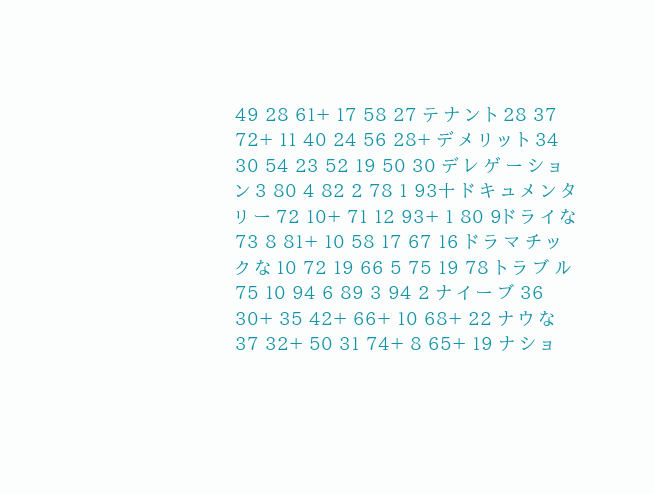49 28 61+ 17 58 27 テ ナ ン ト 28 37 72+ 11 40 24 56 28+ デ メ リ ッ ト 34 30 54 23 52 19 50 30 デ レ ゲ ー シ ョ ン 3 80 4 82 2 78 1 93十 ド キ ュ メ ン タ リ ー 72 10+ 71 12 93+ 1 80 9ド ラ イ な 73 8 81+ 10 58 17 67 16 ド ラ マ チ ッ ク な 10 72 19 66 5 75 19 78 ト ラ ブ ル 75 10 94 6 89 3 94 2 ナ イ ー ブ 36 30+ 35 42+ 66+ 10 68+ 22 ナ ウ な 37 32+ 50 31 74+ 8 65+ 19 ナ シ ョ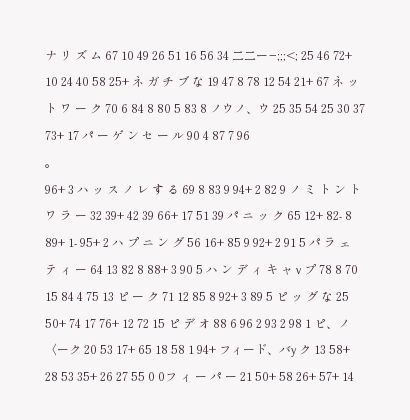ナ リ ズ ム 67 10 49 26 51 16 56 34 二二ー−;;;<; 25 46 72+ 10 24 40 58 25+ ネ ガ チ ブ な 19 47 8 78 12 54 21+ 67 ネ ッ ト ワ ー ク 70 6 84 8 80 5 83 8 ノウノ、ウ 25 35 54 25 30 37 73+ 17 パ ー ゲ ン セ ー ル 90 4 87 7 96
。
96+ 3 ハ ッ ス ノ レ す る 69 8 83 9 94+ 2 82 9 ノ ミ ト ン ト ワ ラ ー 32 39+ 42 39 66+ 17 51 39 パ ニ ッ ク 65 12+ 82- 8 89+ 1- 95+ 2 ハ プ ニ ン グ 56 16+ 85 9 92+ 2 91 5 パ ラ ェ テ ィ ー 64 13 82 8 88+ 3 90 5 ハ ン デ ィ キ ャ v プ 78 8 70 15 84 4 75 13 ピ ー ク 71 12 85 8 92+ 3 89 5 ピ ッ グ な 25 50+ 74 17 76+ 12 72 15 ピ デ オ 88 6 96 2 93 2 98 1 ピ、ノ〈ーク 20 53 17+ 65 18 58 1 94+ フィード、バy ク 13 58+ 28 53 35+ 26 27 55 0 0フ ィ ー パ ー 21 50+ 58 26+ 57+ 14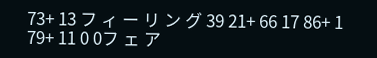73+ 13 フ ィ ー リ ン グ 39 21+ 66 17 86+ 1 79+ 11 0 0フ ェ ア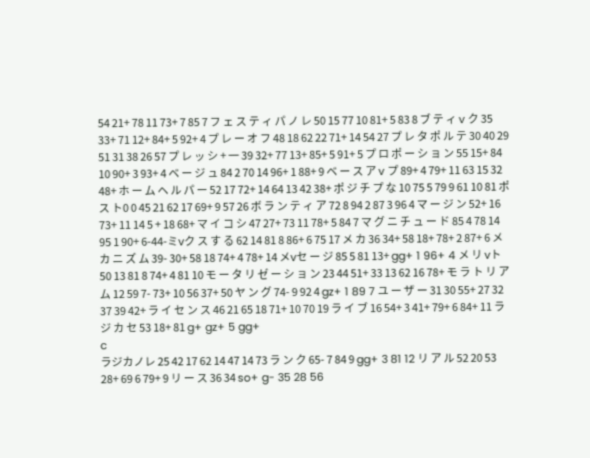54 21+ 78 11 73+ 7 85 7 フ ェ ス テ ィ パ ノ レ 50 15 77 10 81+ 5 83 8 ブ テ ィ v ク 35 33+ 71 12+ 84+ 5 92+ 4 プ レ ー オ フ 48 18 62 22 71+ 14 54 27 プ レ タ ポ ル テ 30 40 29 51 31 38 26 57 プ レ ッ シ + 一 39 32+ 77 13+ 85+ 5 91+ 5 プ ロ ポ ー シ ョ ン 55 15+ 84 10 90+ 3 93+ 4 ベ ー ジ ュ 84 2 70 14 96+ 1 88+ 9 ベ ー ス ア v プ 89+ 4 79+ 11 63 15 32 48+ ホ ー ム ヘ ル パ ー 52 17 72+ 14 64 13 42 38+ ポ ジ チ プ な 10 75 5 79 9 61 10 81 ポ ス ト0 0 45 21 62 17 69+ 9 57 26 ボ ラ ン テ ィ ア 72 8 94 2 87 3 96 4 マ ー ジ ン 52+ 16 73+ 11 14 5 + 18 68+ マ イ コ シ 47 27+ 73 11 78+ 5 84 7 マ グ ニ チ ュ ー ド 85 4 78 14 95 1 90+ 6-44-ミvク ス す る 62 14 81 8 86+ 6 75 17 メ カ 36 34+ 58 18+ 78+ 2 87+ 6 メ カ ニ ズ ム 39- 30+ 58 18 74+ 4 78+ 14 メvセ ー ジ 85 5 81 13+ gg+ 1 96+ 4 メ リ vト 50 13 81 8 74+ 4 81 10 モ ー タ リ ゼ ー シ ョ ン 23 44 51+ 33 13 62 16 78+ モ ラ ト リ ア ム 12 59 7- 73+ 10 56 37+ 50 ヤ ン グ 74- 9 92 4 gz+ 1 89 7 ユ ー ザ ー 31 30 55+ 27 32 37 39 42+ ラ イ セ ン ス 46 21 65 18 71+ 10 70 19 ラ イ ブ 16 54+ 3 41+ 79+ 6 84+ 11 ラ ジ カ セ 53 18+ 81 g+ gz+ 5 gg+
c
ラジカノレ 25 42 17 62 14 47 14 73 ラ ン ク 65- 7 84 9 gg+ 3 81 12 リ ア ル 52 20 53 28+ 69 6 79+ 9 リ ー ス 36 34 so+ g- 35 28 56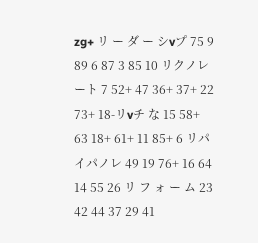zg+ リ ー ダ ー シvプ 75 9 89 6 87 3 85 10 リクノレート 7 52+ 47 36+ 37+ 22 73+ 18-リvチ な 15 58+ 63 18+ 61+ 11 85+ 6 リパイパノレ 49 19 76+ 16 64 14 55 26 リ フ ォ ー ム 23 42 44 37 29 41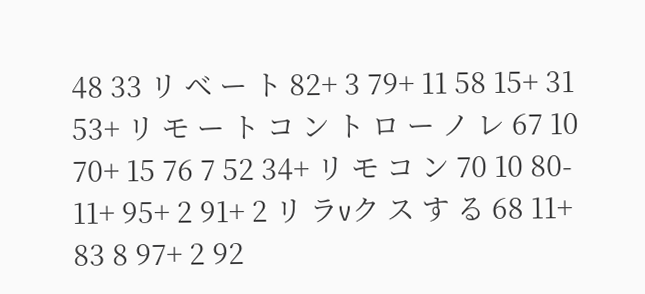48 33 リ ベ ー ト 82+ 3 79+ 11 58 15+ 31 53+ リ モ ー ト コ ン ト ロ ー ノ レ 67 10 70+ 15 76 7 52 34+ リ モ コ ン 70 10 80- 11+ 95+ 2 91+ 2 リ ラvク ス す る 68 11+ 83 8 97+ 2 92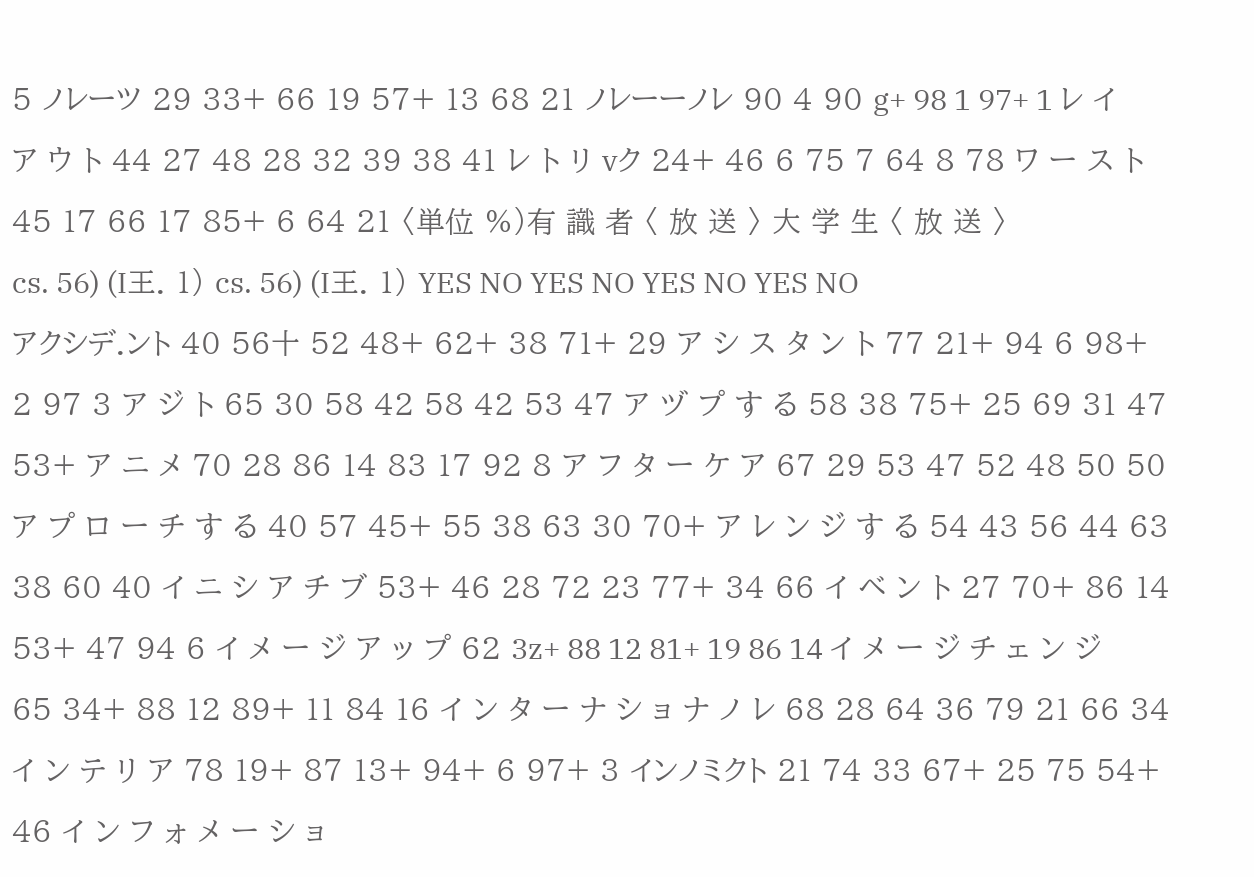5 ノレーツ 29 33+ 66 19 57+ 13 68 21 ノレーーノレ 90 4 90 g+ 98 1 97+ 1 レ イ ア ウ ト 44 27 48 28 32 39 38 41 レ ト リ vク 24+ 46 6 75 7 64 8 78 ワ ー ス ト 45 17 66 17 85+ 6 64 21 〈単位 %)有 識 者 〈 放 送 〉 大 学 生 〈 放 送 〉
cs. 56) (I王. 1) cs. 56) (I王. 1) YES NO YES NO YES NO YES NO
アクシデ.ント 40 56十 52 48+ 62+ 38 71+ 29 ア シ ス タ ン ト 77 21+ 94 6 98+ 2 97 3 ア ジ ト 65 30 58 42 58 42 53 47 ア ヅ プ す る 58 38 75+ 25 69 31 47 53+ ア ニ メ 70 28 86 14 83 17 92 8 ア フ タ ー ケ ア 67 29 53 47 52 48 50 50 ア プ ロ ー チ す る 40 57 45+ 55 38 63 30 70+ ア レ ン ジ す る 54 43 56 44 63 38 60 40 イ ニ シ ア チ ブ 53+ 46 28 72 23 77+ 34 66 イ ベ ン ト 27 70+ 86 14 53+ 47 94 6 イ メ ー ジ ア ッ プ 62 3z+ 88 12 81+ 19 86 14 イ メ ー ジ チ ェ ン ジ 65 34+ 88 12 89+ 11 84 16 イ ン タ ー ナ シ ョ ナ ノ レ 68 28 64 36 79 21 66 34 イ ン テ リ ア 78 19+ 87 13+ 94+ 6 97+ 3 インノミクト 21 74 33 67+ 25 75 54+ 46 イ ン フ ォ メ ー シ ョ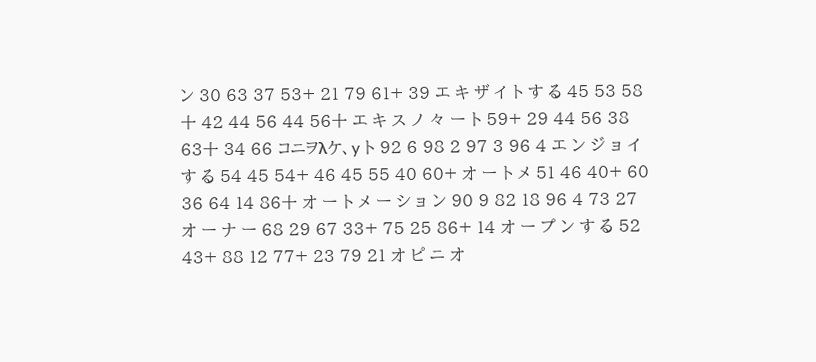ン 30 63 37 53+ 21 79 61+ 39 エ キ ザ イ ト す る 45 53 58十 42 44 56 44 56十 エ キ ス ノ 々 ー ト 59+ 29 44 56 38 63十 34 66 コニヲλケ、y ト 92 6 98 2 97 3 96 4 エ ン ジ ョ イ す る 54 45 54+ 46 45 55 40 60+ オ ー ト メ 51 46 40+ 60 36 64 14 86十 オ ー ト メ ー シ ョ ン 90 9 82 18 96 4 73 27 オ ー ナ ー 68 29 67 33+ 75 25 86+ 14 オ ー プ ン す る 52 43+ 88 12 77+ 23 79 21 オ ピ ニ オ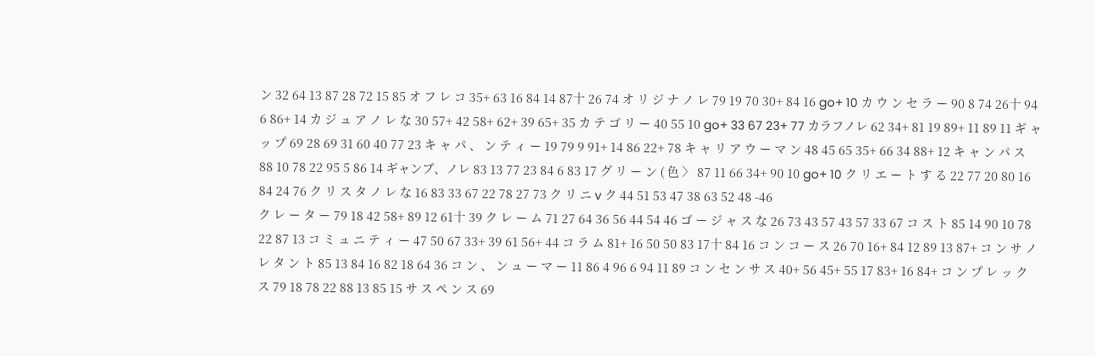ン 32 64 13 87 28 72 15 85 オ フ レ コ 35+ 63 16 84 14 87十 26 74 オ リ ジ ナ ノ レ 79 19 70 30+ 84 16 go+ 10 カ ウ ン セ ラ ー 90 8 74 26十 94 6 86+ 14 カ ジ ュ ア ノ レ な 30 57+ 42 58+ 62+ 39 65+ 35 カ テ ゴ リ ー 40 55 10 go+ 33 67 23+ 77 カラフノレ 62 34+ 81 19 89+ 11 89 11 ギ ャ ッ プ 69 28 69 31 60 40 77 23 キ ャ パ 、 ン テ ィ ー 19 79 9 91+ 14 86 22+ 78 キ ャ リ ア ウ ー マ ン 48 45 65 35+ 66 34 88+ 12 キ ャ ン パ ス 88 10 78 22 95 5 86 14 ギャンブ、ノレ 83 13 77 23 84 6 83 17 グ リ ー ン ( 色 〉 87 11 66 34+ 90 10 go+ 10 ク リ エ ー ト す る 22 77 20 80 16 84 24 76 ク リ ス タ ノ レ な 16 83 33 67 22 78 27 73 ク リ ニ v ク 44 51 53 47 38 63 52 48 -46
ク レ ー タ ー 79 18 42 58+ 89 12 61十 39 ク レ ー ム 71 27 64 36 56 44 54 46 ゴ ー ジ ャ ス な 26 73 43 57 43 57 33 67 コ ス ト 85 14 90 10 78 22 87 13 コ ミ ュ ニ テ ィ ー 47 50 67 33+ 39 61 56+ 44 コ ラ ム 81+ 16 50 50 83 17十 84 16 コ ン コ ー ス 26 70 16+ 84 12 89 13 87+ コ ン サ ノ レ タ ン ト 85 13 84 16 82 18 64 36 コ ン 、 ン ュ ー マ ー 11 86 4 96 6 94 11 89 コ ン セ ン サ ス 40+ 56 45+ 55 17 83+ 16 84+ コ ン プ レ ッ ク ス 79 18 78 22 88 13 85 15 サ ス ペ ン ス 69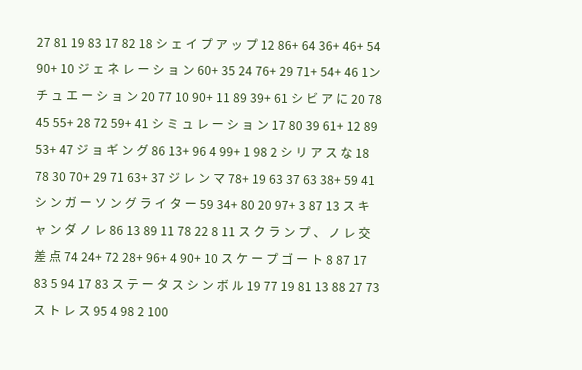27 81 19 83 17 82 18 シ ェ イ プ ア ッ プ 12 86+ 64 36+ 46+ 54 90+ 10 ジ ェ ネ レ ー シ ョ ン 60+ 35 24 76+ 29 71+ 54+ 46 1ン チ ュ エ ー シ ョ ン 20 77 10 90+ 11 89 39+ 61 シ ビ ア に 20 78 45 55+ 28 72 59+ 41 シ ミ ュ レ ー シ ョ ン 17 80 39 61+ 12 89 53+ 47 ジ ョ ギ ン グ 86 13+ 96 4 99+ 1 98 2 シ リ ア ス な 18 78 30 70+ 29 71 63+ 37 ジ レ ン マ 78+ 19 63 37 63 38+ 59 41 シ ン ガ ー ソ ン グ ラ イ タ ー 59 34+ 80 20 97+ 3 87 13 ス キ ャ ン ダ ノ レ 86 13 89 11 78 22 8 11 ス ク ラ ン プ 、 ノ レ 交 差 点 74 24+ 72 28+ 96+ 4 90+ 10 ス ケ ー プ ゴ ー ト 8 87 17 83 5 94 17 83 ス テ ー タ ス シ ン ボ ル 19 77 19 81 13 88 27 73 ス ト レ ス 95 4 98 2 100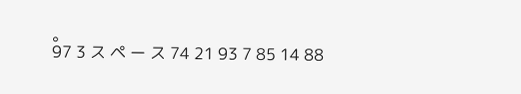。
97 3 ス ペ ー ス 74 21 93 7 85 14 88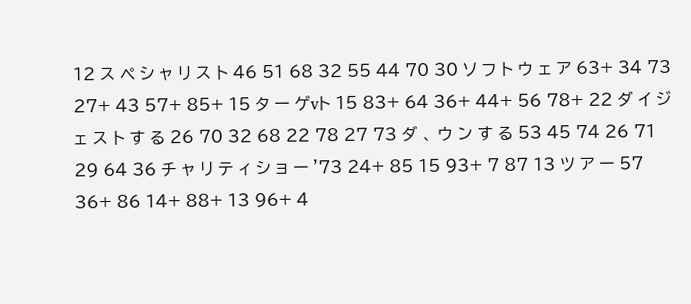12 ス ペ シ ャ リ ス ト 46 51 68 32 55 44 70 30 ソ フ ト ウ ェ ア 63+ 34 73 27+ 43 57+ 85+ 15 タ ー ゲvト 15 83+ 64 36+ 44+ 56 78+ 22 ダ イ ジ ェ ス ト す る 26 70 32 68 22 78 27 73 ダ 、 ウ ン す る 53 45 74 26 71 29 64 36 チ ャ リ テ ィ シ ョ ー '73 24+ 85 15 93+ 7 87 13 ツ ア ー 57 36+ 86 14+ 88+ 13 96+ 4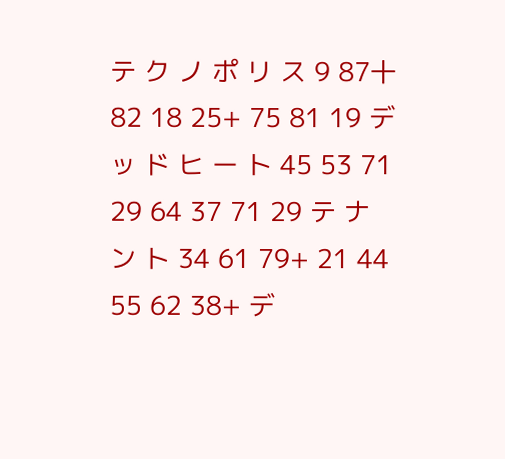テ ク ノ ポ リ ス 9 87十 82 18 25+ 75 81 19 デ ッ ド ヒ ー ト 45 53 71 29 64 37 71 29 テ ナ ン ト 34 61 79+ 21 44 55 62 38+ デ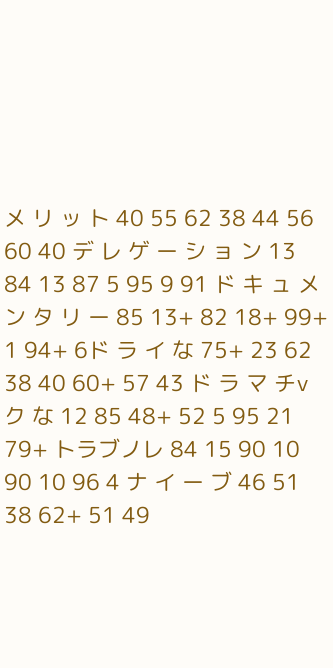メ リ ッ ト 40 55 62 38 44 56 60 40 デ レ ゲ ー シ ョ ン 13 84 13 87 5 95 9 91 ド キ ュ メ ン タ リ ー 85 13+ 82 18+ 99+ 1 94+ 6ド ラ イ な 75+ 23 62 38 40 60+ 57 43 ド ラ マ チvク な 12 85 48+ 52 5 95 21 79+ トラブノレ 84 15 90 10 90 10 96 4 ナ イ ー ブ 46 51 38 62+ 51 49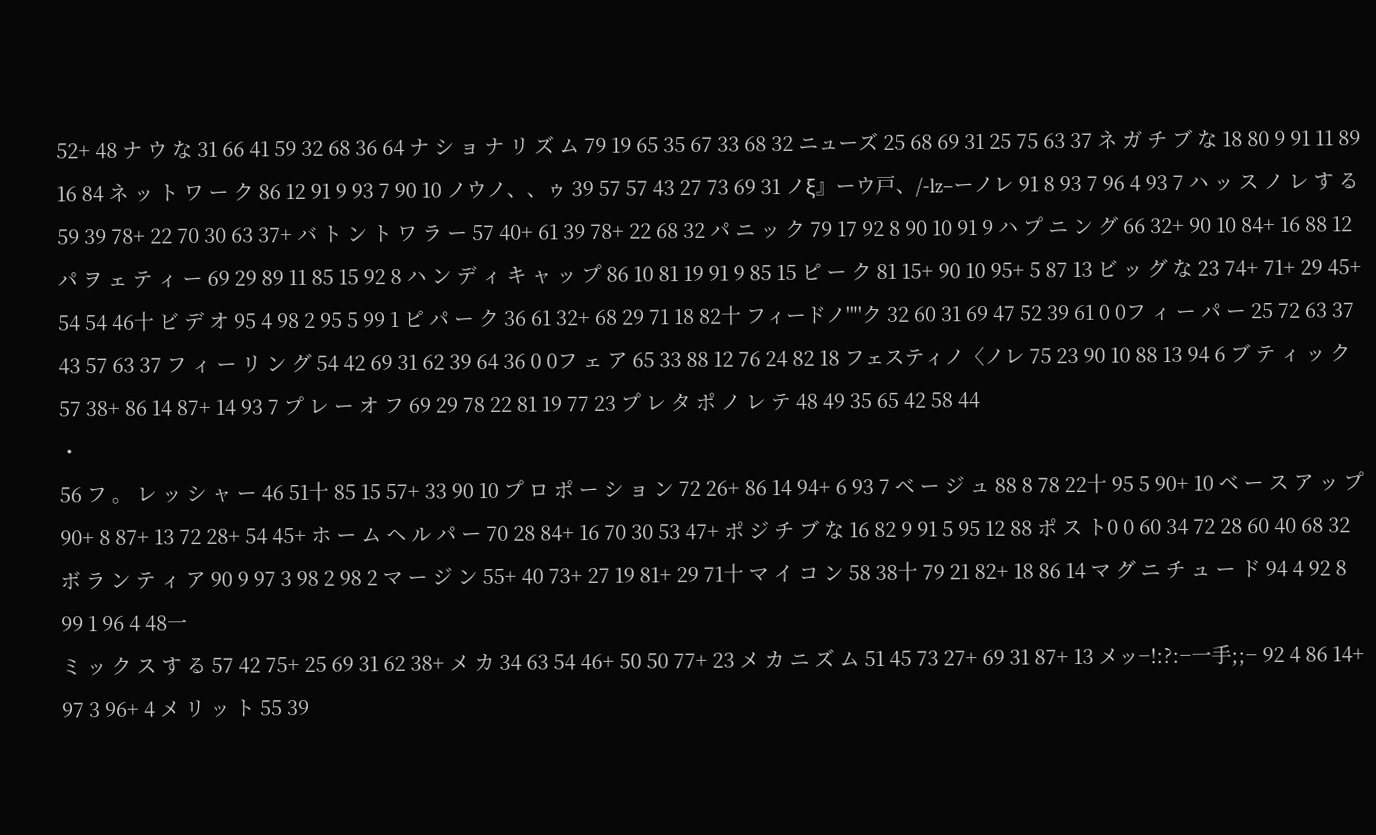52+ 48 ナ ウ な 31 66 41 59 32 68 36 64 ナ シ ョ ナ リ ズ ム 79 19 65 35 67 33 68 32 ニューズ 25 68 69 31 25 75 63 37 ネ ガ チ ブ な 18 80 9 91 11 89 16 84 ネ ッ ト ワ ー ク 86 12 91 9 93 7 90 10 ノウノ、、ゥ 39 57 57 43 27 73 69 31 ノξ』ーウ戸、/-lz−ーノレ 91 8 93 7 96 4 93 7 ハ ッ ス ノ レ す る 59 39 78+ 22 70 30 63 37+ バ ト ン ト ワ ラ ー 57 40+ 61 39 78+ 22 68 32 パ ニ ッ ク 79 17 92 8 90 10 91 9 ハ プ ニ ン グ 66 32+ 90 10 84+ 16 88 12 パ ヲ ェ テ ィ ー 69 29 89 11 85 15 92 8 ハ ン デ ィ キ ャ ッ プ 86 10 81 19 91 9 85 15 ピ ー ク 81 15+ 90 10 95+ 5 87 13 ビ ッ グ な 23 74+ 71+ 29 45+ 54 54 46十 ビ デ オ 95 4 98 2 95 5 99 1 ピ パ ー ク 36 61 32+ 68 29 71 18 82十 フィードノ'"'ク 32 60 31 69 47 52 39 61 0 0フ ィ ー パ ー 25 72 63 37 43 57 63 37 フ ィ ー リ ン グ 54 42 69 31 62 39 64 36 0 0フ ェ ア 65 33 88 12 76 24 82 18 フェスティノ〈ノレ 75 23 90 10 88 13 94 6 ブ テ ィ ッ ク 57 38+ 86 14 87+ 14 93 7 プ レ ー オ フ 69 29 78 22 81 19 77 23 プ レ タ ポ ノ レ テ 48 49 35 65 42 58 44
・
56 フ 。 レ ッ シ ャ ー 46 51十 85 15 57+ 33 90 10 プ ロ ポ ー シ ョ ン 72 26+ 86 14 94+ 6 93 7 ベ ー ジ ュ 88 8 78 22十 95 5 90+ 10 ベ ー ス ア ッ プ 90+ 8 87+ 13 72 28+ 54 45+ ホ ー ム ヘ ル パ ー 70 28 84+ 16 70 30 53 47+ ポ ジ チ ブ な 16 82 9 91 5 95 12 88 ポ ス ト0 0 60 34 72 28 60 40 68 32 ボ ラ ン テ ィ ア 90 9 97 3 98 2 98 2 マ ー ジ ン 55+ 40 73+ 27 19 81+ 29 71十 マ イ コ ン 58 38十 79 21 82+ 18 86 14 マ グ ニ チ ュ ー ド 94 4 92 8 99 1 96 4 48一
ミ ッ ク ス す る 57 42 75+ 25 69 31 62 38+ メ カ 34 63 54 46+ 50 50 77+ 23 メ カ ニ ズ ム 51 45 73 27+ 69 31 87+ 13 メッ−!:?:−一手;;− 92 4 86 14+ 97 3 96+ 4 メ リ ッ ト 55 39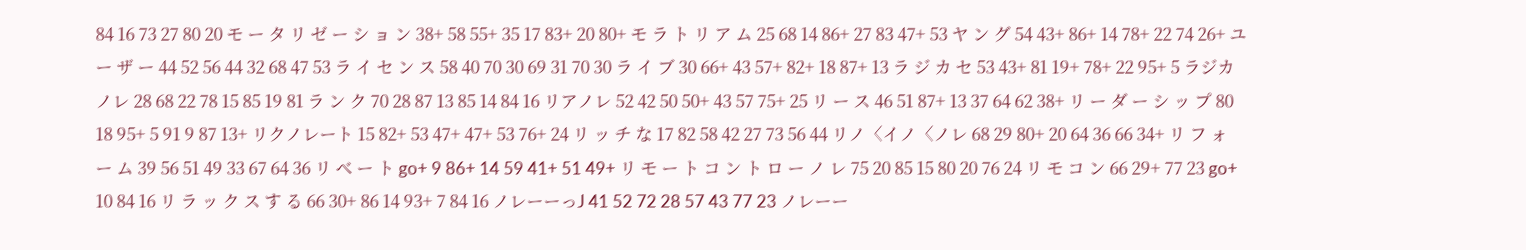84 16 73 27 80 20 モ ー タ リ ゼ ー シ ョ ン 38+ 58 55+ 35 17 83+ 20 80+ モ ラ ト リ ア ム 25 68 14 86+ 27 83 47+ 53 ヤ ン グ 54 43+ 86+ 14 78+ 22 74 26+ ユ ー ザ ー 44 52 56 44 32 68 47 53 ラ イ セ ン ス 58 40 70 30 69 31 70 30 ラ イ ブ 30 66+ 43 57+ 82+ 18 87+ 13 ラ ジ カ セ 53 43+ 81 19+ 78+ 22 95+ 5 ラジカノレ 28 68 22 78 15 85 19 81 ラ ン ク 70 28 87 13 85 14 84 16 リアノレ 52 42 50 50+ 43 57 75+ 25 リ ー ス 46 51 87+ 13 37 64 62 38+ リ ー ダ ー シ ッ プ 80 18 95+ 5 91 9 87 13+ リクノレート 15 82+ 53 47+ 47+ 53 76+ 24 リ ッ チ な 17 82 58 42 27 73 56 44 リノ〈イノ〈ノレ 68 29 80+ 20 64 36 66 34+ リ フ ォ ー ム 39 56 51 49 33 67 64 36 リ ベ ー ト go+ 9 86+ 14 59 41+ 51 49+ リ モ ー ト コ ン ト ロ ー ノ レ 75 20 85 15 80 20 76 24 リ モ コ ン 66 29+ 77 23 go+ 10 84 16 リ ラ ッ ク ス す る 66 30+ 86 14 93+ 7 84 16 ノレーーっJ 41 52 72 28 57 43 77 23 ノレーー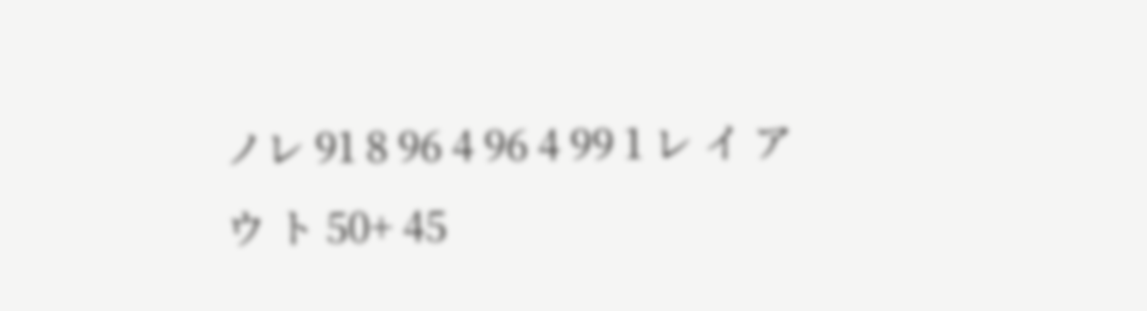ノレ 91 8 96 4 96 4 99 1 レ イ ア ウ ト 50+ 45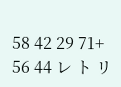58 42 29 71+ 56 44 レ ト リ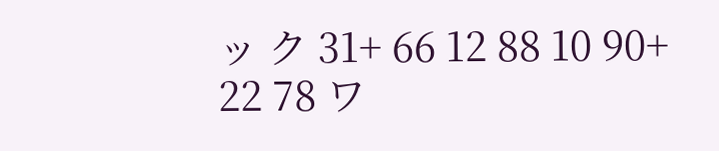ッ ク 31+ 66 12 88 10 90+ 22 78 ワ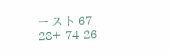ー ス ト 67 28+ 74 26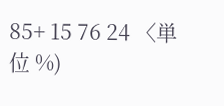85+ 15 76 24 〈単位 %)